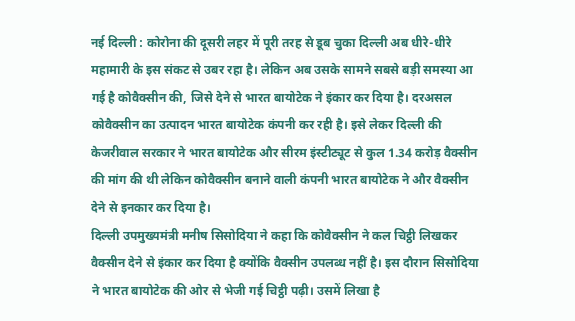नई दिल्ली : कोरोना की दूसरी लहर में पूरी तरह से डूब चुका दिल्ली अब धीरे-धीरे महामारी के इस संकट से उबर रहा है। लेकिन अब उसके सामने सबसे बड़ी समस्या आ गई है कोवैक्सीन की, जिसे देने से भारत बायोटेक ने इंकार कर दिया है। दरअसल कोवैक्सीन का उत्पादन भारत बायोटेक कंपनी कर रही है। इसे लेकर दिल्ली की केजरीवाल सरकार ने भारत बायोटेक और सीरम इंस्टीट्यूट से कुल 1.34 करोड़ वैक्सीन की मांग की थी लेकिन कोवैक्सीन बनाने वाली कंपनी भारत बायोटेक ने और वैक्सीन देने से इनकार कर दिया है।
दिल्ली उपमुख्यमंत्री मनीष सिसोदिया ने कहा कि कोवैक्सीन ने कल चिट्ठी लिखकर वैक्सीन देने से इंकार कर दिया है क्योंकि वैक्सीन उपलब्ध नहीं है। इस दौरान सिसोदिया ने भारत बायोटेक की ओर से भेजी गई चिट्ठी पढ़ी। उसमें लिखा है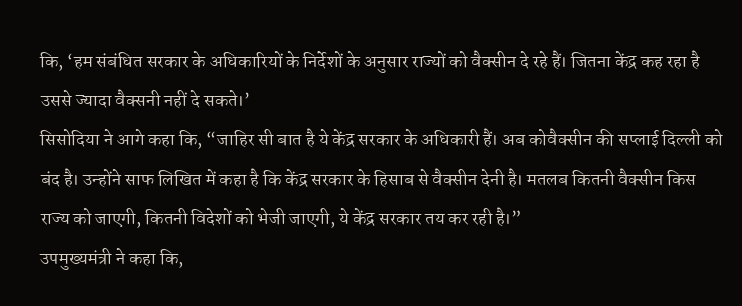कि, ‘हम संबंधित सरकार के अधिकारियों के निर्देशों के अनुसार राज्यों को वैक्सीन दे रहे हैं। जितना केंद्र कह रहा है उससे ज्यादा वैक्सनी नहीं दे सकते।’
सिसोदिया ने आगे कहा कि, “जाहिर सी बात है ये केंद्र सरकार के अधिकारी हैं। अब कोवैक्सीन की सप्लाई दिल्ली को बंद है। उन्होंने साफ लिखित में कहा है कि केंद्र सरकार के हिसाब से वैक्सीन देनी है। मतलब कितनी वैक्सीन किस राज्य को जाएगी, कितनी विदेशों को भेजी जाएगी, ये केंद्र सरकार तय कर रही है।”
उपमुख्यमंत्री ने कहा कि,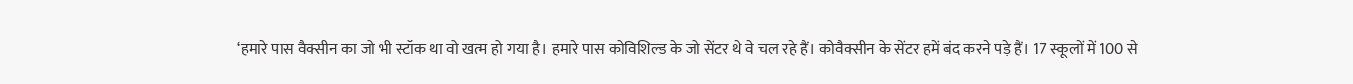‘हमारे पास वैक्सीन का जो भी स्टॉक था वो खत्म हो गया है। हमारे पास कोविशिल्ड के जो सेंटर थे वे चल रहे हैं। कोवैक्सीन के सेंटर हमें बंद करने पड़े हैं। 17 स्कूलों में 100 से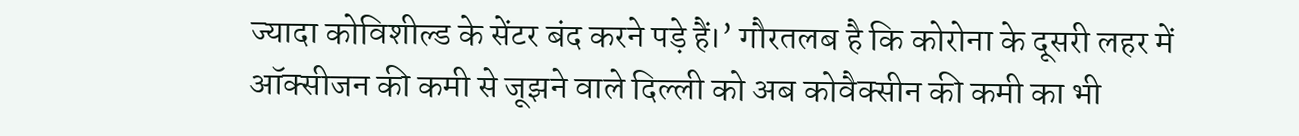ज्यादा कोविशील्ड के सेंटर बंद करने पड़े हैं।’ गौरतलब है कि कोरोना के दूसरी लहर में ऑक्सीजन की कमी से जूझने वाले दिल्ली को अब कोवैक्सीन की कमी का भी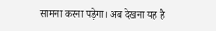सामना करना पड़ेगा। अब देखना यह है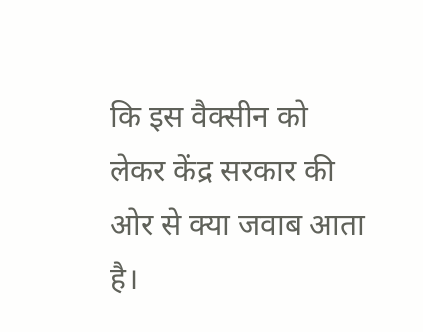कि इस वैक्सीन को लेकर केंद्र सरकार की ओर से क्या जवाब आता है।